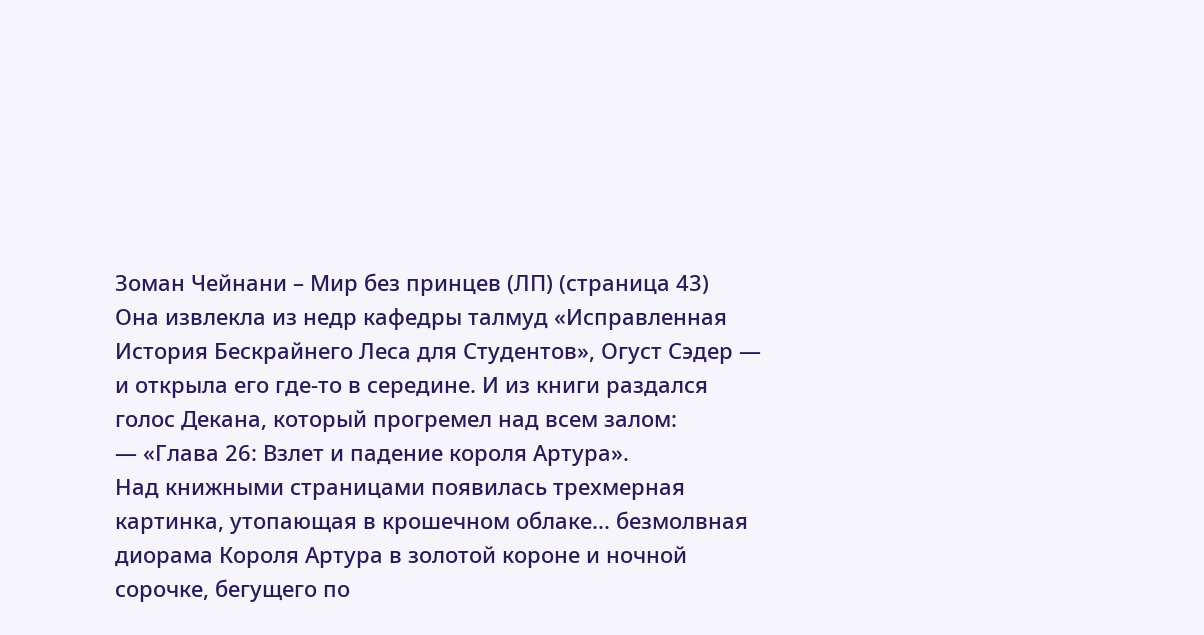Зоман Чейнани – Мир без принцев (ЛП) (страница 43)
Она извлекла из недр кафедры талмуд «Исправленная История Бескрайнего Леса для Студентов», Огуст Сэдер — и открыла его где-то в середине. И из книги раздался голос Декана, который прогремел над всем залом:
— «Глава 26: Взлет и падение короля Артура».
Над книжными страницами появилась трехмерная картинка, утопающая в крошечном облаке... безмолвная диорама Короля Артура в золотой короне и ночной сорочке, бегущего по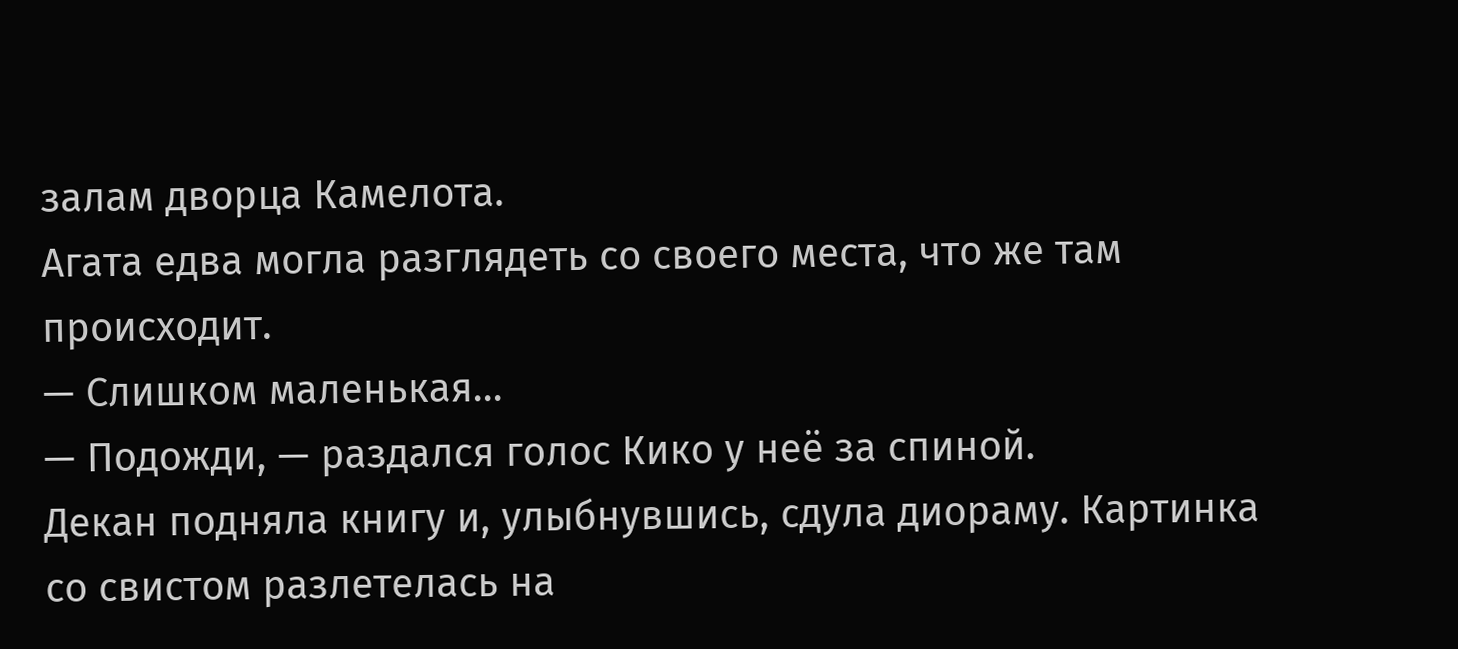залам дворца Камелота.
Агата едва могла разглядеть со своего места, что же там происходит.
— Слишком маленькая...
— Подожди, — раздался голос Кико у неё за спиной.
Декан подняла книгу и, улыбнувшись, сдула диораму. Картинка со свистом разлетелась на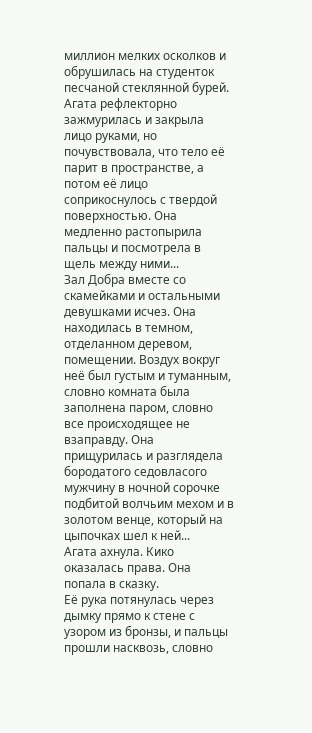миллион мелких осколков и обрушилась на студенток песчаной стеклянной бурей. Агата рефлекторно зажмурилась и закрыла лицо руками, но почувствовала, что тело её парит в пространстве, а потом её лицо соприкоснулось с твердой поверхностью. Она медленно растопырила пальцы и посмотрела в щель между ними...
Зал Добра вместе со скамейками и остальными девушками исчез. Она находилась в темном, отделанном деревом, помещении. Воздух вокруг неё был густым и туманным, словно комната была заполнена паром, словно все происходящее не взаправду. Она прищурилась и разглядела бородатого седовласого мужчину в ночной сорочке подбитой волчьим мехом и в золотом венце, который на цыпочках шел к ней...
Агата ахнула. Кико оказалась права. Она попала в сказку.
Её рука потянулась через дымку прямо к стене с узором из бронзы, и пальцы прошли насквозь, словно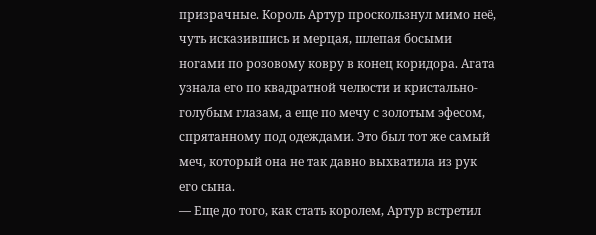призрачные. Король Артур проскользнул мимо неё, чуть исказившись и мерцая, шлепая босыми ногами по розовому ковру в конец коридора. Агата узнала его по квадратной челюсти и кристально-голубым глазам, а еще по мечу с золотым эфесом, спрятанному под одеждами. Это был тот же самый меч, который она не так давно выхватила из рук его сына.
— Еще до того, как стать королем, Артур встретил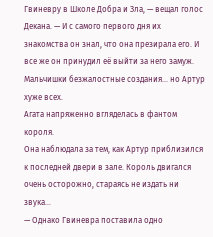Гвиневру в Школе Добра и Зла, — вещал голос Декана. — И с самого первого дня их знакомства он знал, что она презирала его. И все же он принудил её выйти за него замуж. Мальчишки безжалостные создания... но Артур хуже всех.
Агата напряженно вгляделась в фантом короля.
Она наблюдала за тем, как Артур приблизился к последней двери в зале. Король двигался очень осторожно, стараясь не издать ни звука...
— Однако Гвиневра поставила одно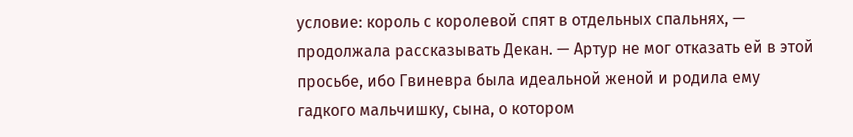условие: король с королевой спят в отдельных спальнях, — продолжала рассказывать Декан. — Артур не мог отказать ей в этой просьбе, ибо Гвиневра была идеальной женой и родила ему гадкого мальчишку, сына, о котором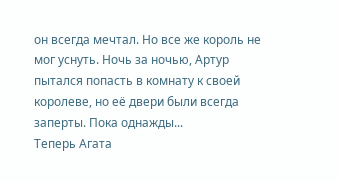он всегда мечтал. Но все же король не мог уснуть. Ночь за ночью, Артур пытался попасть в комнату к своей королеве, но её двери были всегда заперты. Пока однажды...
Теперь Агата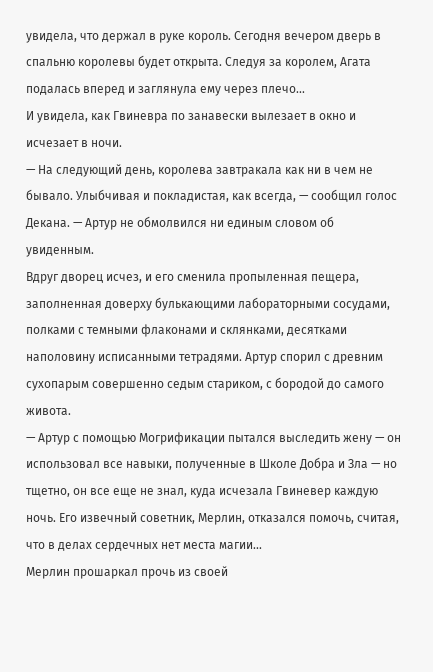увидела, что держал в руке король. Сегодня вечером дверь в спальню королевы будет открыта. Следуя за королем, Агата подалась вперед и заглянула ему через плечо...
И увидела, как Гвиневра по занавески вылезает в окно и исчезает в ночи.
— На следующий день, королева завтракала как ни в чем не бывало. Улыбчивая и покладистая, как всегда, — сообщил голос Декана. — Артур не обмолвился ни единым словом об увиденным.
Вдруг дворец исчез, и его сменила пропыленная пещера, заполненная доверху булькающими лабораторными сосудами, полками с темными флаконами и склянками, десятками наполовину исписанными тетрадями. Артур спорил с древним сухопарым совершенно седым стариком, с бородой до самого живота.
— Артур с помощью Могрификации пытался выследить жену — он использовал все навыки, полученные в Школе Добра и Зла — но тщетно, он все еще не знал, куда исчезала Гвиневер каждую ночь. Его извечный советник, Мерлин, отказался помочь, считая, что в делах сердечных нет места магии...
Мерлин прошаркал прочь из своей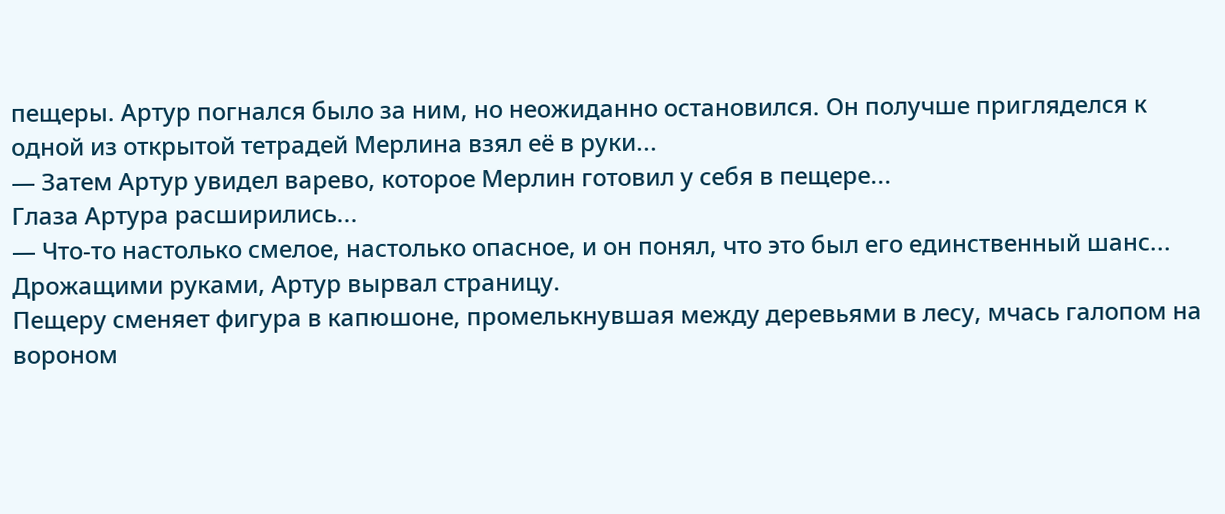пещеры. Артур погнался было за ним, но неожиданно остановился. Он получше пригляделся к одной из открытой тетрадей Мерлина взял её в руки...
— Затем Артур увидел варево, которое Мерлин готовил у себя в пещере...
Глаза Артура расширились...
— Что-то настолько смелое, настолько опасное, и он понял, что это был его единственный шанс...
Дрожащими руками, Артур вырвал страницу.
Пещеру сменяет фигура в капюшоне, промелькнувшая между деревьями в лесу, мчась галопом на вороном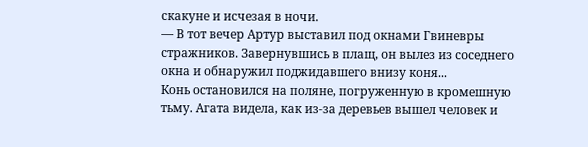скакуне и исчезая в ночи.
— В тот вечер Артур выставил под окнами Гвиневры стражников. Завернувшись в плащ, он вылез из соседнего окна и обнаружил поджидавшего внизу коня...
Конь остановился на поляне, погруженную в кромешную тьму. Агата видела, как из-за деревьев вышел человек и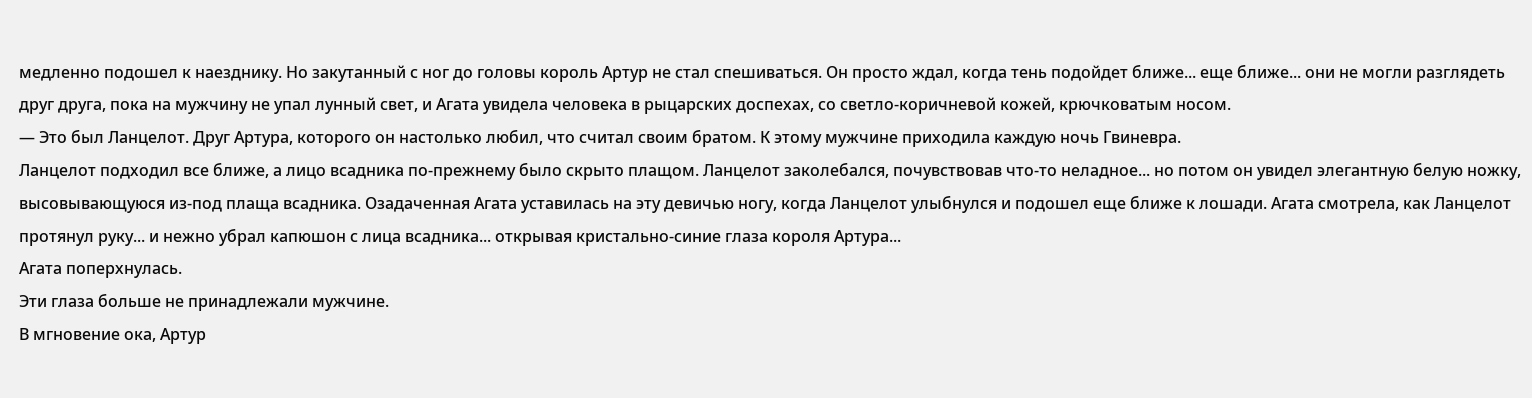медленно подошел к наезднику. Но закутанный с ног до головы король Артур не стал спешиваться. Он просто ждал, когда тень подойдет ближе... еще ближе... они не могли разглядеть друг друга, пока на мужчину не упал лунный свет, и Агата увидела человека в рыцарских доспехах, со светло-коричневой кожей, крючковатым носом.
— Это был Ланцелот. Друг Артура, которого он настолько любил, что считал своим братом. К этому мужчине приходила каждую ночь Гвиневра.
Ланцелот подходил все ближе, а лицо всадника по-прежнему было скрыто плащом. Ланцелот заколебался, почувствовав что-то неладное... но потом он увидел элегантную белую ножку, высовывающуюся из-под плаща всадника. Озадаченная Агата уставилась на эту девичью ногу, когда Ланцелот улыбнулся и подошел еще ближе к лошади. Агата смотрела, как Ланцелот протянул руку... и нежно убрал капюшон с лица всадника... открывая кристально-синие глаза короля Артура...
Агата поперхнулась.
Эти глаза больше не принадлежали мужчине.
В мгновение ока, Артур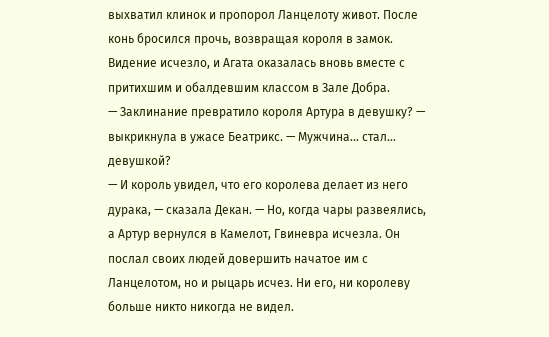выхватил клинок и пропорол Ланцелоту живот. После конь бросился прочь, возвращая короля в замок.
Видение исчезло, и Агата оказалась вновь вместе с притихшим и обалдевшим классом в Зале Добра.
— Заклинание превратило короля Артура в девушку? — выкрикнула в ужасе Беатрикс. — Мужчина... стал... девушкой?
— И король увидел, что его королева делает из него дурака, — сказала Декан. — Но, когда чары развеялись, а Артур вернулся в Камелот, Гвиневра исчезла. Он послал своих людей довершить начатое им с Ланцелотом, но и рыцарь исчез. Ни его, ни королеву больше никто никогда не видел.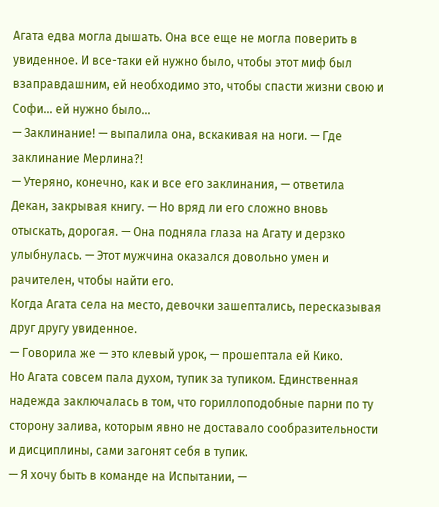Агата едва могла дышать. Она все еще не могла поверить в увиденное. И все-таки ей нужно было, чтобы этот миф был взаправдашним, ей необходимо это, чтобы спасти жизни свою и Софи... ей нужно было...
— Заклинание! — выпалила она, вскакивая на ноги. — Где заклинание Мерлина?!
— Утеряно, конечно, как и все его заклинания, — ответила Декан, закрывая книгу. — Но вряд ли его сложно вновь отыскать, дорогая. — Она подняла глаза на Агату и дерзко улыбнулась. — Этот мужчина оказался довольно умен и рачителен, чтобы найти его.
Когда Агата села на место, девочки зашептались, пересказывая друг другу увиденное.
— Говорила же — это клевый урок, — прошептала ей Кико.
Но Агата совсем пала духом, тупик за тупиком. Единственная надежда заключалась в том, что гориллоподобные парни по ту сторону залива, которым явно не доставало сообразительности и дисциплины, сами загонят себя в тупик.
— Я хочу быть в команде на Испытании, —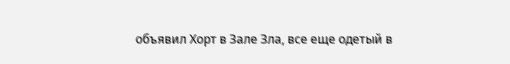объявил Хорт в Зале Зла, все еще одетый в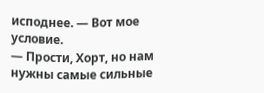исподнее. — Вот мое условие.
— Прости, Хорт, но нам нужны самые сильные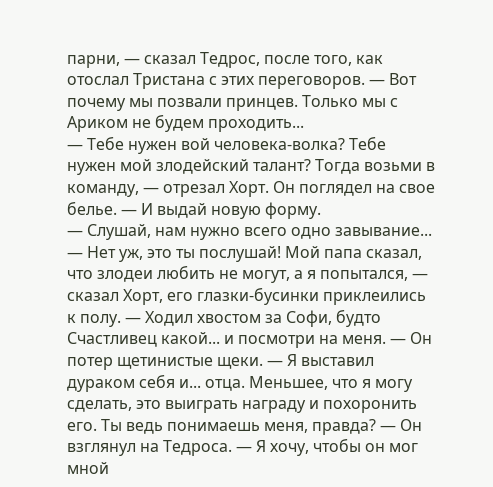парни, — сказал Тедрос, после того, как отослал Тристана с этих переговоров. — Вот почему мы позвали принцев. Только мы с Ариком не будем проходить...
— Тебе нужен вой человека-волка? Тебе нужен мой злодейский талант? Тогда возьми в команду, — отрезал Хорт. Он поглядел на свое белье. — И выдай новую форму.
— Слушай, нам нужно всего одно завывание...
— Нет уж, это ты послушай! Мой папа сказал, что злодеи любить не могут, а я попытался, — сказал Хорт, его глазки-бусинки приклеились к полу. — Ходил хвостом за Софи, будто Счастливец какой... и посмотри на меня. — Он потер щетинистые щеки. — Я выставил дураком себя и... отца. Меньшее, что я могу сделать, это выиграть награду и похоронить его. Ты ведь понимаешь меня, правда? — Он взглянул на Тедроса. — Я хочу, чтобы он мог мной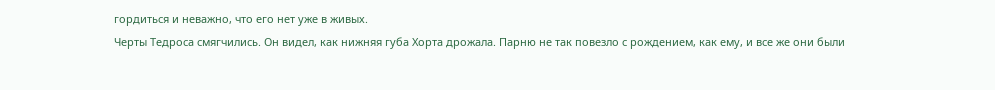гордиться и неважно, что его нет уже в живых.
Черты Тедроса смягчились. Он видел, как нижняя губа Хорта дрожала. Парню не так повезло с рождением, как ему, и все же они были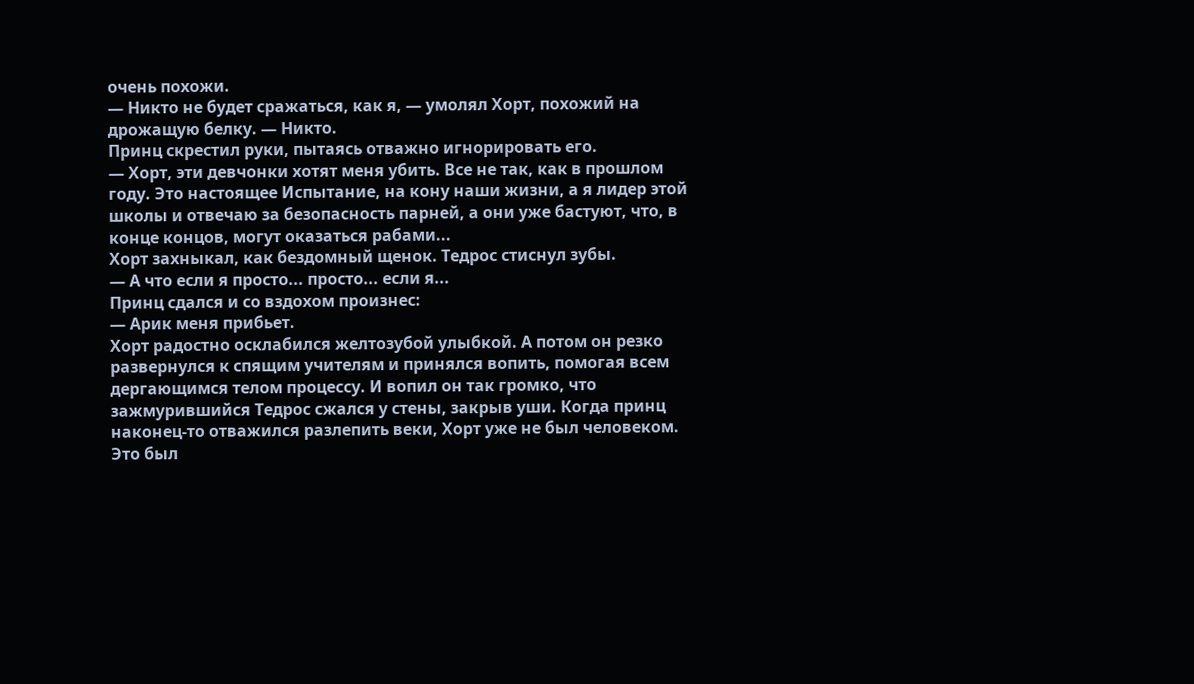очень похожи.
— Никто не будет сражаться, как я, — умолял Хорт, похожий на дрожащую белку. — Никто.
Принц скрестил руки, пытаясь отважно игнорировать его.
— Хорт, эти девчонки хотят меня убить. Все не так, как в прошлом году. Это настоящее Испытание, на кону наши жизни, а я лидер этой школы и отвечаю за безопасность парней, а они уже бастуют, что, в конце концов, могут оказаться рабами...
Хорт захныкал, как бездомный щенок. Тедрос стиснул зубы.
— А что если я просто... просто... если я...
Принц сдался и со вздохом произнес:
— Арик меня прибьет.
Хорт радостно осклабился желтозубой улыбкой. А потом он резко развернулся к спящим учителям и принялся вопить, помогая всем дергающимся телом процессу. И вопил он так громко, что зажмурившийся Тедрос сжался у стены, закрыв уши. Когда принц наконец-то отважился разлепить веки, Хорт уже не был человеком. Это был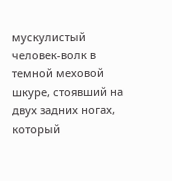мускулистый человек-волк в темной меховой шкуре, стоявший на двух задних ногах, который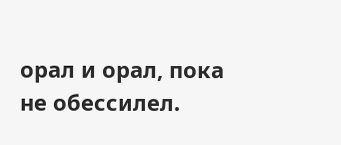орал и орал, пока не обессилел.